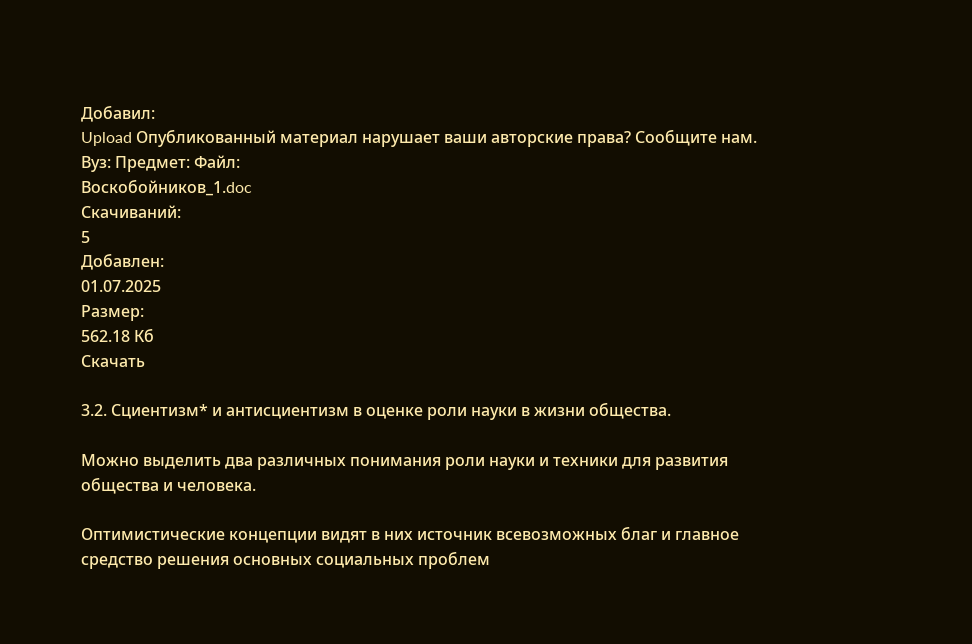Добавил:
Upload Опубликованный материал нарушает ваши авторские права? Сообщите нам.
Вуз: Предмет: Файл:
Воскобойников_1.doc
Скачиваний:
5
Добавлен:
01.07.2025
Размер:
562.18 Кб
Скачать

3.2. Сциентизм* и антисциентизм в оценке роли науки в жизни общества.

Можно выделить два различных понимания роли науки и техники для развития общества и человека.

Оптимистические концепции видят в них источник всевозможных благ и главное средство решения основных социальных проблем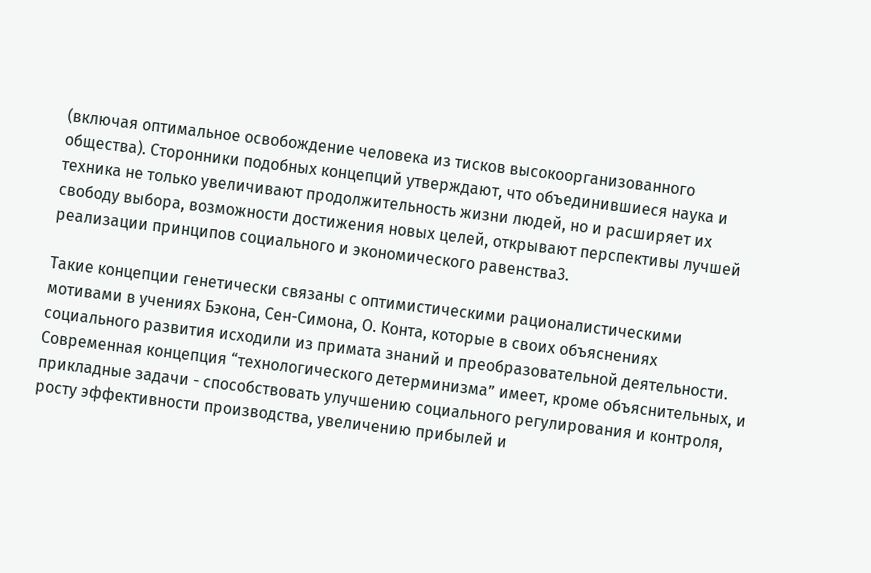(включая оптимальное освобождение человека из тисков высокоорганизованного общества). Сторонники подобных концепций утверждают, что объединившиеся наука и техника не только увеличивают продолжительность жизни людей, но и расширяет их свободу выбора, возможности достижения новых целей, открывают перспективы лучшей реализации принципов социального и экономического равенства3.

Такие концепции генетически связаны с оптимистическими рационалистическими мотивами в учениях Бэкона, Сен-Симона, О. Конта, которые в своих объяснениях социального развития исходили из примата знаний и преобразовательной деятельности. Современная концепция “технологического детерминизма” имеет, кроме объяснительных, и прикладные задачи - способствовать улучшению социального регулирования и контроля, росту эффективности производства, увеличению прибылей и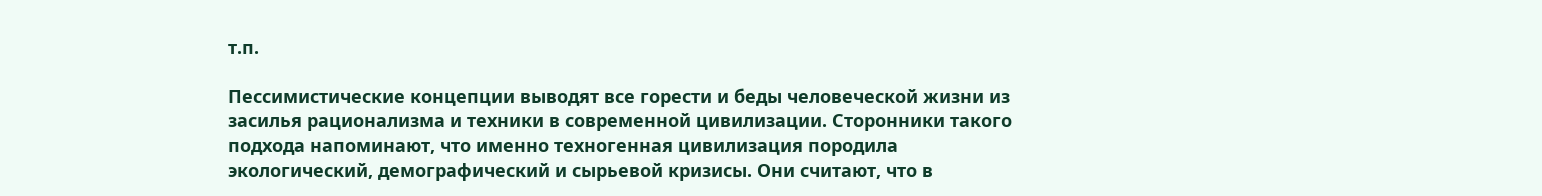т.п.

Пессимистические концепции выводят все горести и беды человеческой жизни из засилья рационализма и техники в современной цивилизации. Сторонники такого подхода напоминают, что именно техногенная цивилизация породила экологический, демографический и сырьевой кризисы. Они считают, что в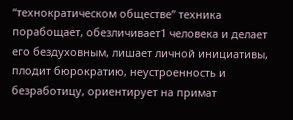“технократическом обществе” техника порабощает, обезличивает1 человека и делает его бездуховным, лишает личной инициативы, плодит бюрократию, неустроенность и безработицу, ориентирует на примат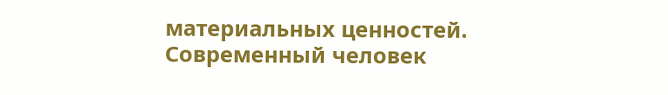материальных ценностей. Современный человек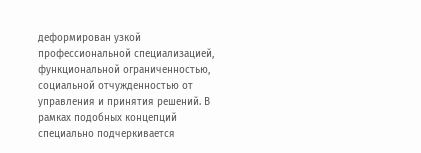деформирован узкой профессиональной специализацией, функциональной ограниченностью, социальной отчужденностью от управления и принятия решений. В рамках подобных концепций специально подчеркивается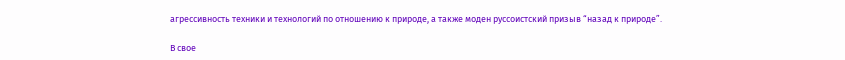агрессивность техники и технологий по отношению к природе, а также моден руссоистский призыв “назад к природе”.

В свое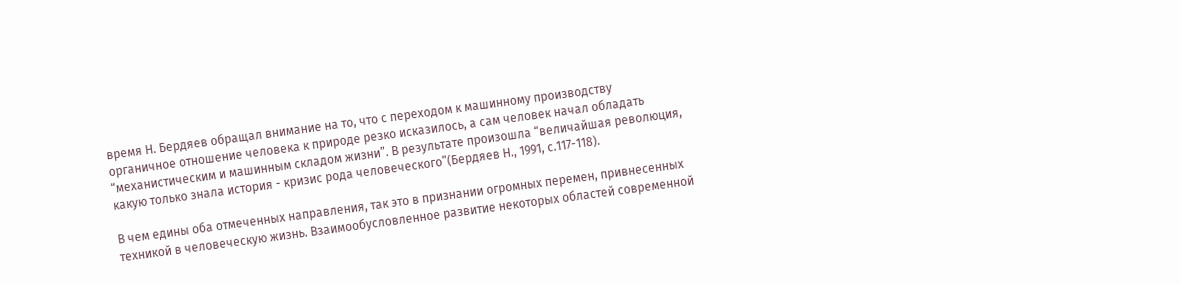время Н. Бердяев обращал внимание на то, что с переходом к машинному производству органичное отношение человека к природе резко исказилось, а сам человек начал обладать “механистическим и машинным складом жизни”. В результате произошла “величайшая революция, какую только знала история - кризис рода человеческого”(Бердяев Н., 1991, с.117-118).

В чем едины оба отмеченных направления, так это в признании огромных перемен, привнесенных техникой в человеческую жизнь. Взаимообусловленное развитие некоторых областей современной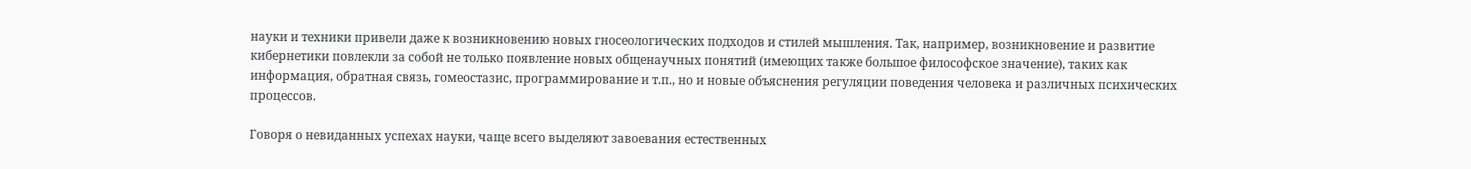науки и техники привели даже к возникновению новых гносеологических подходов и стилей мышления. Так, например, возникновение и развитие кибернетики повлекли за собой не только появление новых общенаучных понятий (имеющих также большое философское значение), таких как информация, обратная связь, гомеостазис, программирование и т.п., но и новые объяснения регуляции поведения человека и различных психических процессов.

Говоря о невиданных успехах науки, чаще всего выделяют завоевания естественных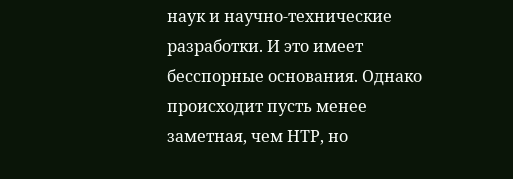наук и научно-технические разработки. И это имеет бесспорные основания. Однако происходит пусть менее заметная, чем НТР, но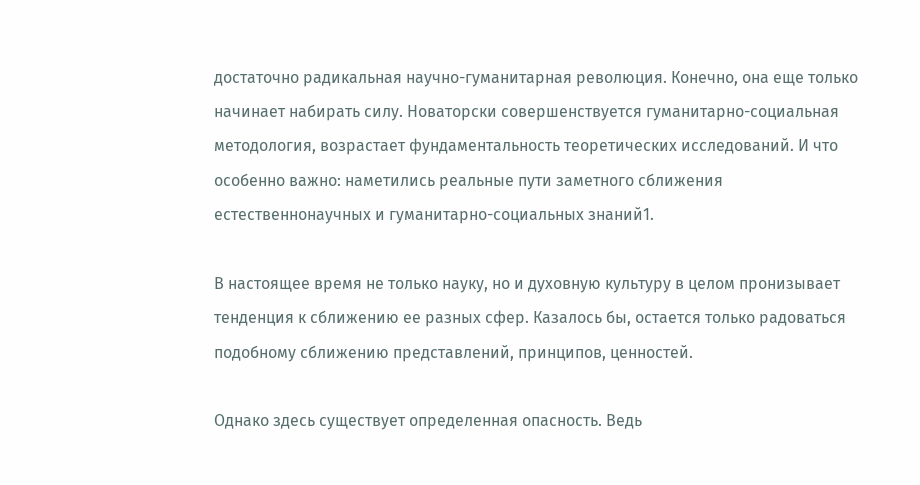достаточно радикальная научно-гуманитарная революция. Конечно, она еще только начинает набирать силу. Новаторски совершенствуется гуманитарно-социальная методология, возрастает фундаментальность теоретических исследований. И что особенно важно: наметились реальные пути заметного сближения естественнонаучных и гуманитарно-социальных знаний1.

В настоящее время не только науку, но и духовную культуру в целом пронизывает тенденция к сближению ее разных сфер. Казалось бы, остается только радоваться подобному сближению представлений, принципов, ценностей.

Однако здесь существует определенная опасность. Ведь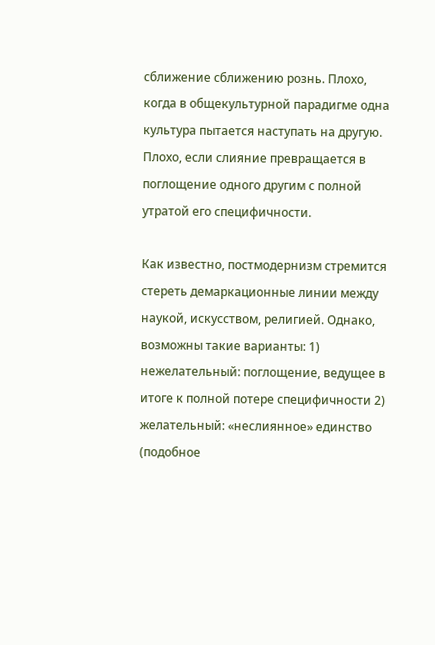сближение сближению рознь. Плохо, когда в общекультурной парадигме одна культура пытается наступать на другую. Плохо, если слияние превращается в поглощение одного другим с полной утратой его специфичности.

Как известно, постмодернизм стремится стереть демаркационные линии между наукой, искусством, религией. Однако, возможны такие варианты: 1) нежелательный: поглощение, ведущее в итоге к полной потере специфичности 2) желательный: «неслиянное» единство (подобное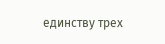единству трех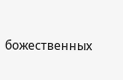божественных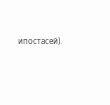ипостасей).